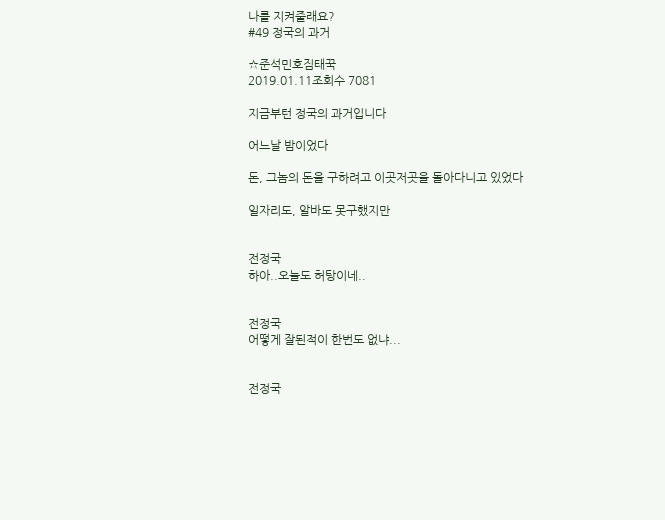나를 지켜줄래요?
#49 정국의 과거

☆준석민호짐태꾹
2019.01.11조회수 7081

지금부턴 정국의 과거입니다

어느날 밤이었다

돈, 그놈의 돈을 구하려고 이곳저곳을 돌아다니고 있었다

일자리도, 알바도 못구했지만


전정국
하아..오늘도 허탕이네..


전정국
어떻게 잘된적이 한번도 없냐...


전정국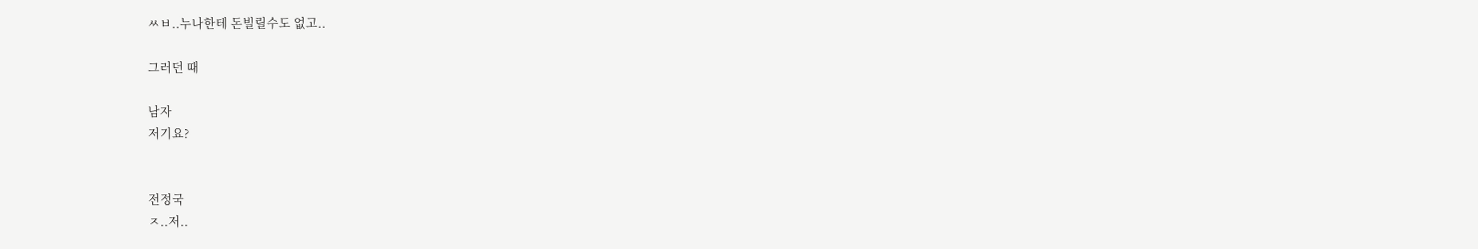ㅆㅂ..누나한테 돈빌릴수도 없고..

그러던 때

남자
저기요?


전정국
ㅈ..저..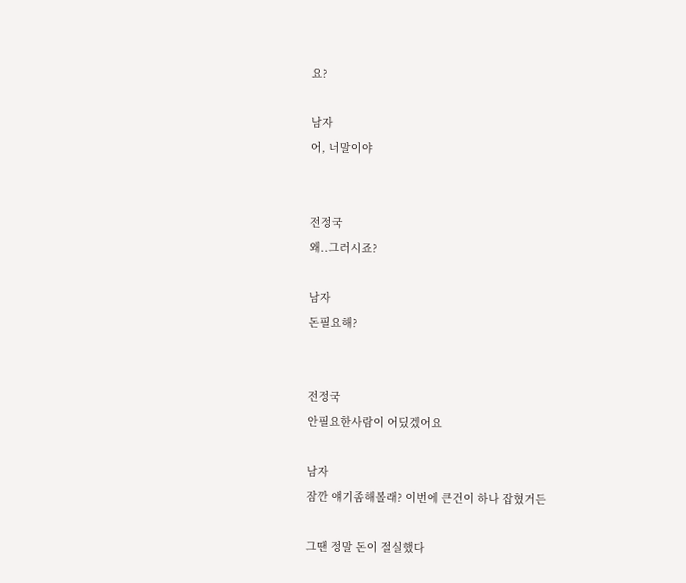요?

남자
어, 너말이야


전정국
왜..그러시죠?

남자
돈필요해?


전정국
안필요한사람이 어딨겠어요

남자
잠깐 얘기좀해볼래? 이번에 큰건이 하나 잡혔거든

그땐 정말 돈이 절실했다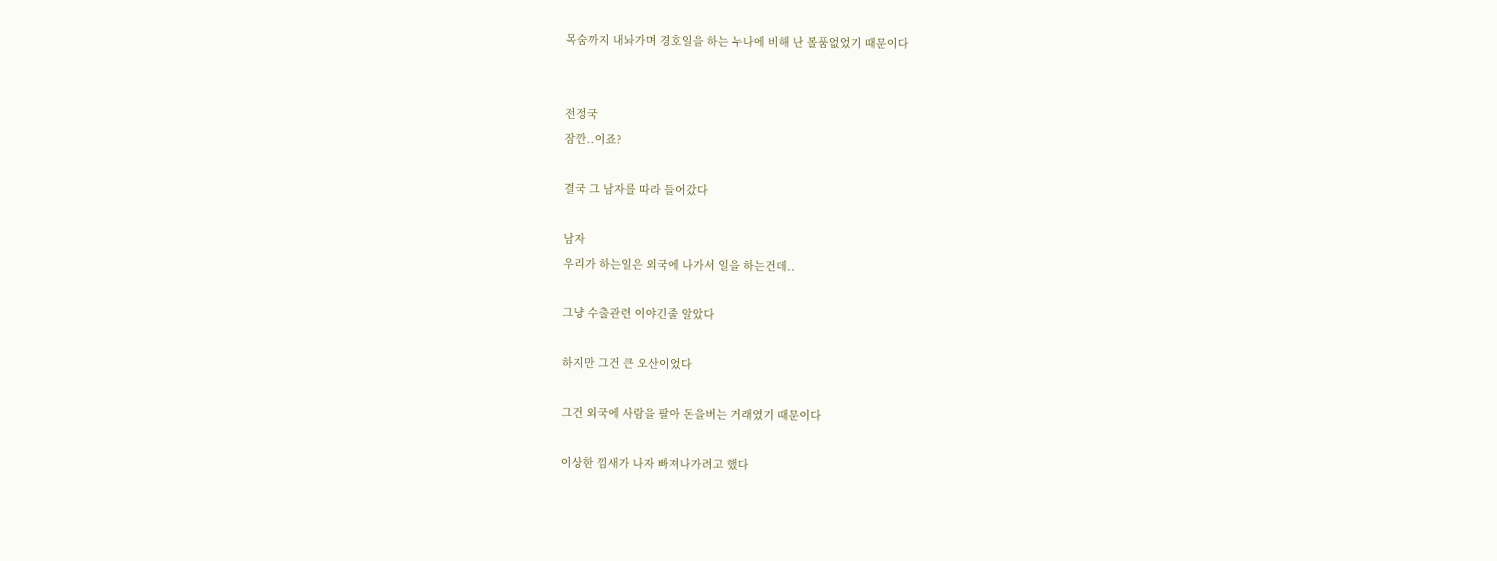목숨까지 내놔가며 경호일을 하는 누나에 비해 난 볼품없었기 때문이다


전정국
잠깐..이죠?

결국 그 남자를 따라 들어갔다

남자
우리가 하는일은 외국에 나가서 일을 하는건데..

그냥 수출관련 이야긴줄 알았다

하지만 그건 큰 오산이었다

그건 외국에 사람을 팔아 돈을버는 거래였기 때문이다

이상한 낌새가 나자 빠져나가려고 했다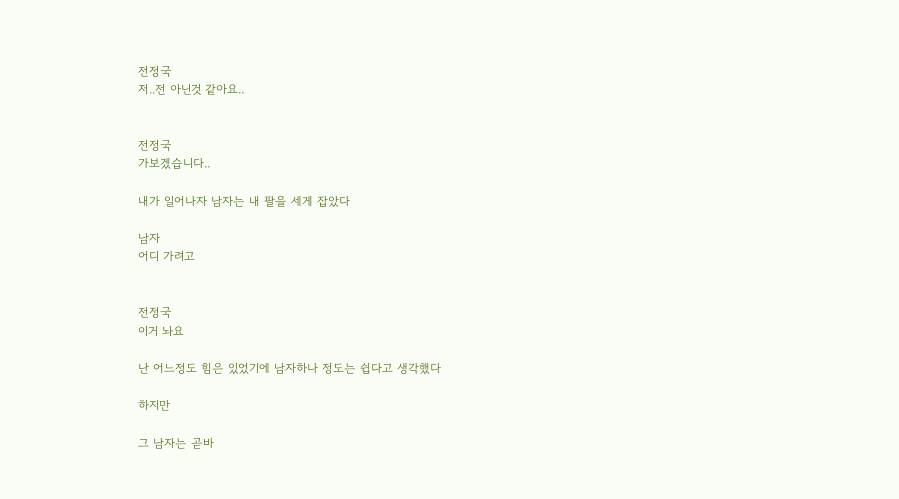전정국
저..전 아닌것 같아요..


전정국
가보겠습니다..

내가 일어나자 남자는 내 팔을 세게 잡았다

남자
어디 가려고


전정국
이거 놔요

난 어느정도 힘은 있었기에 남자하나 정도는 쉽다고 생각했다

하지만

그 남자는 곧바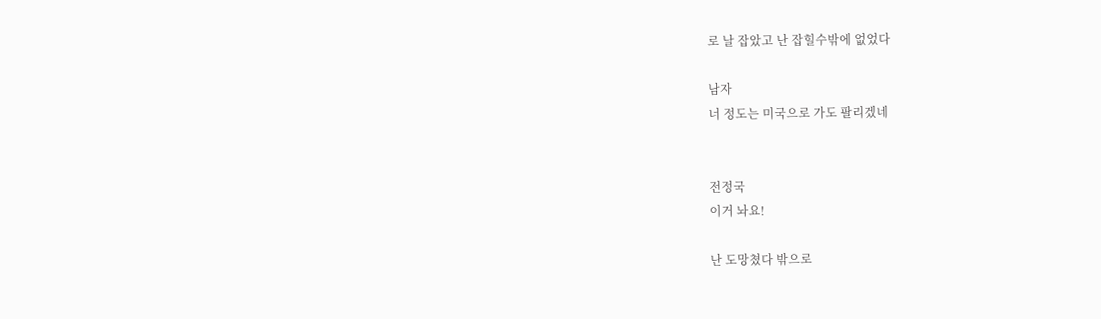로 날 잡았고 난 잡힐수밖에 없었다

남자
너 정도는 미국으로 가도 팔리겠네


전정국
이거 놔요!

난 도망쳤다 밖으로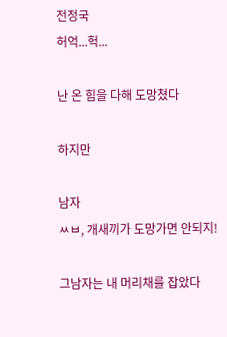전정국
허억...헉...

난 온 힘을 다해 도망쳤다

하지만

남자
ㅆㅂ, 개새끼가 도망가면 안되지!

그남자는 내 머리채를 잡았다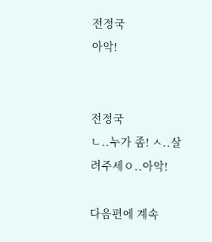전정국
아악!


전정국
ㄴ..누가 좀! ㅅ..살려주세ㅇ..아악!

다음편에 계속